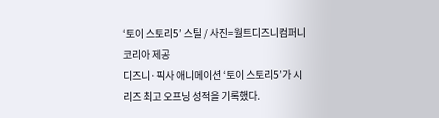‘토이 스토리5’ 스틸 / 사진=월트디즈니컴퍼니코리아 제공
디즈니·픽사 애니메이션 ‘토이 스토리5’가 시리즈 최고 오프닝 성적을 기록했다.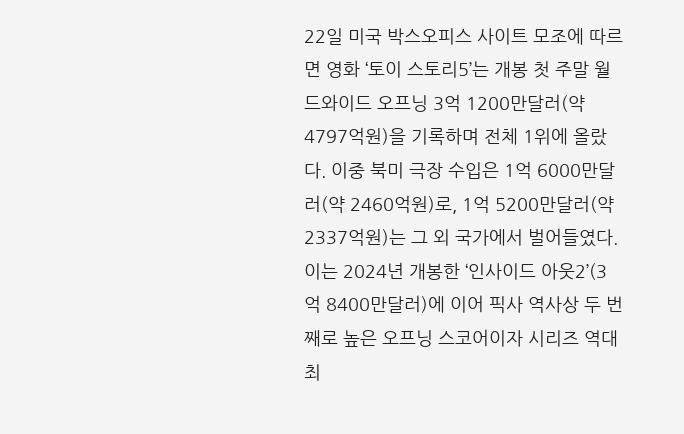22일 미국 박스오피스 사이트 모조에 따르면 영화 ‘토이 스토리5’는 개봉 첫 주말 월드와이드 오프닝 3억 1200만달러(약 4797억원)을 기록하며 전체 1위에 올랐다. 이중 북미 극장 수입은 1억 6000만달러(약 2460억원)로, 1억 5200만달러(약 2337억원)는 그 외 국가에서 벌어들였다.
이는 2024년 개봉한 ‘인사이드 아웃2’(3억 8400만달러)에 이어 픽사 역사상 두 번째로 높은 오프닝 스코어이자 시리즈 역대 최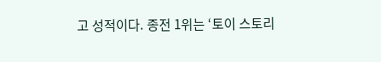고 성적이다. 종전 1위는 ‘토이 스토리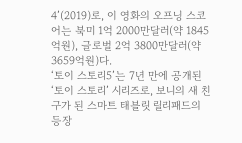4’(2019)로, 이 영화의 오프닝 스코어는 북미 1억 2000만달러(약 1845억원), 글로벌 2억 3800만달러(약 3659억원)다.
‘토이 스토리5’는 7년 만에 공개된 ‘토이 스토리’ 시리즈로, 보니의 새 친구가 된 스마트 태블릿 릴리패드의 등장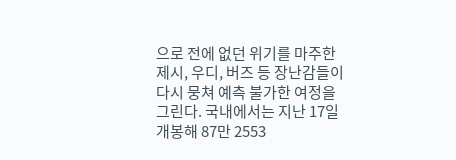으로 전에 없던 위기를 마주한 제시, 우디, 버즈 등 장난감들이 다시 뭉쳐 예측 불가한 여정을 그린다. 국내에서는 지난 17일 개봉해 87만 2553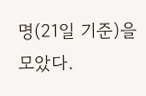명(21일 기준)을 모았다.